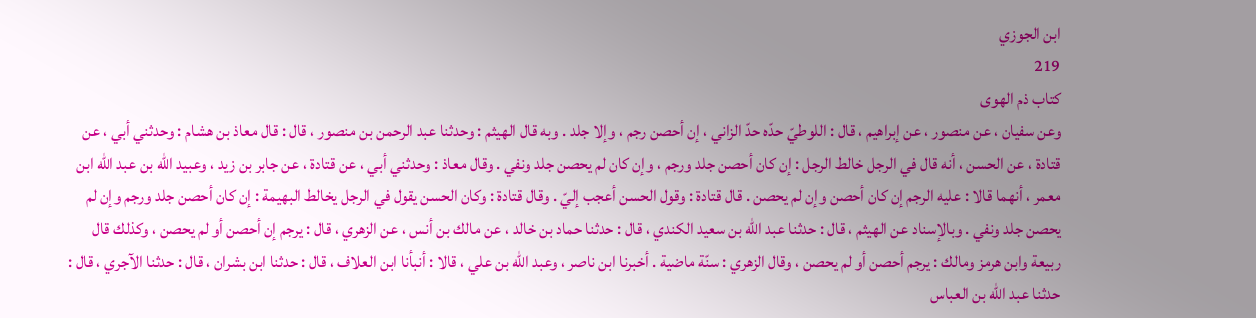ابن الجوزي
219
كتاب ذم الهوى
وعن سفيان ، عن منصور ، عن إبراهيم ، قال : اللوطيّ حدّه حدّ الزاني ، إن أحصن رجم ، وإلا جلد . وبه قال الهيثم : وحدثنا عبد الرحمن بن منصور ، قال : قال معاذ بن هشام : وحدثني أبي ، عن قتادة ، عن الحسن ، أنه قال في الرجل خالط الرجل : إن كان أحصن جلد ورجم ، وإن كان لم يحصن جلد ونفي . وقال معاذ : وحدثني أبي ، عن قتادة ، عن جابر بن زيد ، وعبيد اللّه بن عبد اللّه ابن معمر ، أنهما قالا : عليه الرجم إن كان أحصن وإن لم يحصن . قال قتادة : وقول الحسن أعجب إليّ . وقال قتادة : وكان الحسن يقول في الرجل يخالط البهيمة : إن كان أحصن جلد ورجم وإن لم يحصن جلد ونفي . وبالإسناد عن الهيثم ، قال : حدثنا عبد اللّه بن سعيد الكندي ، قال : حدثنا حماد بن خالد ، عن مالك بن أنس ، عن الزهري ، قال : يرجم إن أحصن أو لم يحصن ، وكذلك قال ربيعة وابن هرمز ومالك : يرجم أحصن أو لم يحصن ، وقال الزهري : سنّة ماضية . أخبرنا ابن ناصر ، وعبد اللّه بن علي ، قالا : أنبأنا ابن العلاف ، قال : حدثنا ابن بشران ، قال : حدثنا الآجري ، قال : حدثنا عبد اللّه بن العباس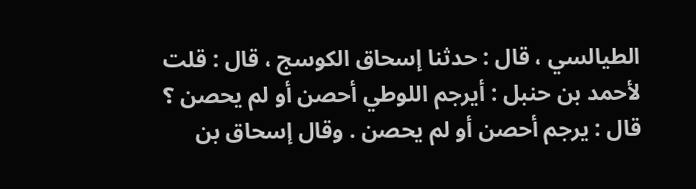الطيالسي ، قال : حدثنا إسحاق الكوسج ، قال : قلت لأحمد بن حنبل : أيرجم اللوطي أحصن أو لم يحصن ؟ قال : يرجم أحصن أو لم يحصن . وقال إسحاق بن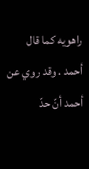راهويه كما قال أحمد . وقد روي عن أحمد أنّ حدّ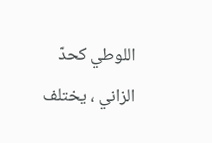اللوطي كحدّ الزاني ، يختلف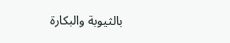بالثيوبة والبكارة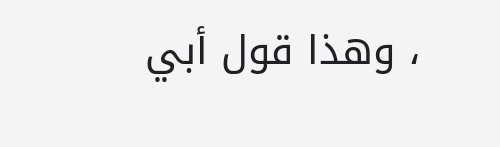، وهذا قول أبي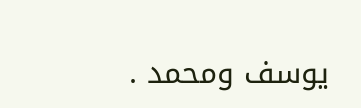يوسف ومحمد .